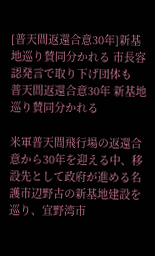[普天間返還合意30年]新基地巡り賛同分かれる 市長容認発言で取り下げ団体も
普天間返還合意30年 新基地巡り賛同分かれる

米軍普天間飛行場の返還合意から30年を迎える中、移設先として政府が進める名護市辺野古の新基地建設を巡り、宜野湾市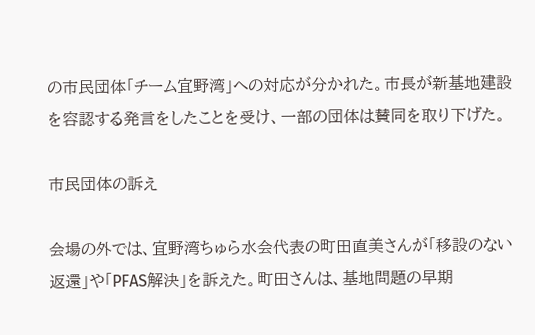の市民団体「チーム宜野湾」への対応が分かれた。市長が新基地建設を容認する発言をしたことを受け、一部の団体は賛同を取り下げた。

市民団体の訴え

会場の外では、宜野湾ちゅら水会代表の町田直美さんが「移設のない返還」や「PFAS解決」を訴えた。町田さんは、基地問題の早期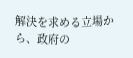解決を求める立場から、政府の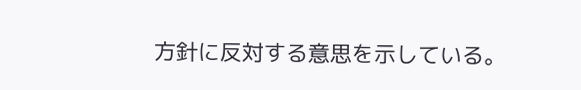方針に反対する意思を示している。